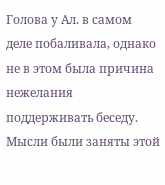Голова у Ал. в самом деле побаливала, однако не в этом была причина нежелания поддерживать беседу. Мысли были заняты этой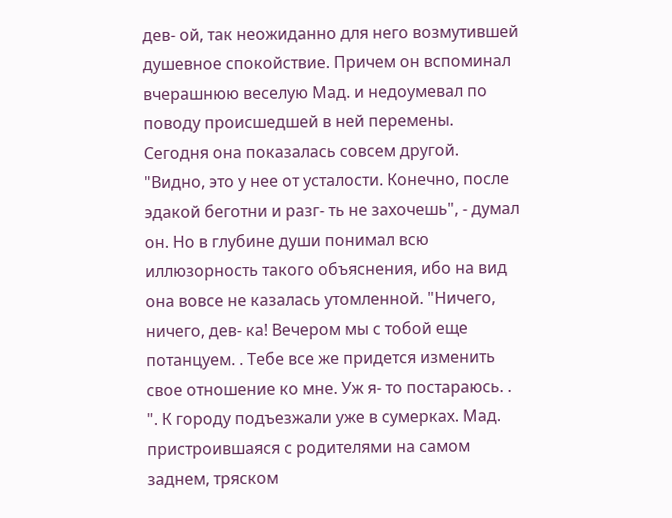дев- ой, так неожиданно для него возмутившей душевное спокойствие. Причем он вспоминал вчерашнюю веселую Мад. и недоумевал по поводу происшедшей в ней перемены. Сегодня она показалась совсем другой. "Видно, это у нее от усталости. Конечно, после эдакой беготни и разг- ть не захочешь", - думал он. Но в глубине души понимал всю иллюзорность такого объяснения, ибо на вид она вовсе не казалась утомленной. "Ничего, ничего, дев- ка! Вечером мы с тобой еще потанцуем. . Тебе все же придется изменить свое отношение ко мне. Уж я- то постараюсь. . ". К городу подъезжали уже в сумерках. Мад. пристроившаяся с родителями на самом заднем, тряском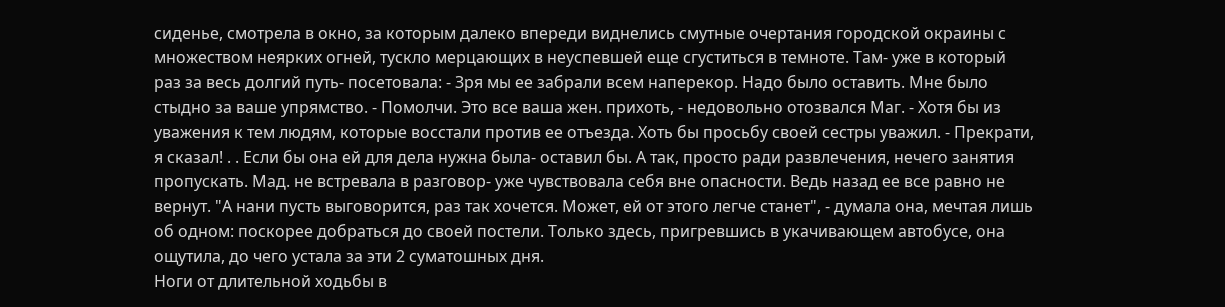сиденье, смотрела в окно, за которым далеко впереди виднелись смутные очертания городской окраины с множеством неярких огней, тускло мерцающих в неуспевшей еще сгуститься в темноте. Там- уже в который раз за весь долгий путь- посетовала: - Зря мы ее забрали всем наперекор. Надо было оставить. Мне было стыдно за ваше упрямство. - Помолчи. Это все ваша жен. прихоть, - недовольно отозвался Маг. - Хотя бы из уважения к тем людям, которые восстали против ее отъезда. Хоть бы просьбу своей сестры уважил. - Прекрати, я сказал! . . Если бы она ей для дела нужна была- оставил бы. А так, просто ради развлечения, нечего занятия пропускать. Мад. не встревала в разговор- уже чувствовала себя вне опасности. Ведь назад ее все равно не вернут. "А нани пусть выговорится, раз так хочется. Может, ей от этого легче станет", - думала она, мечтая лишь об одном: поскорее добраться до своей постели. Только здесь, пригревшись в укачивающем автобусе, она ощутила, до чего устала за эти 2 суматошных дня.
Ноги от длительной ходьбы в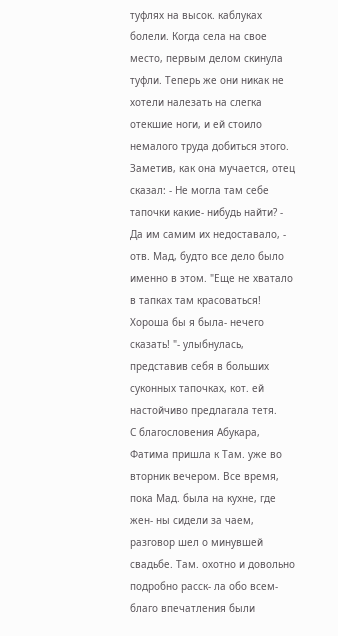туфлях на высок. каблуках болели. Когда села на свое место, первым делом скинула туфли. Теперь же они никак не хотели налезать на слегка отекшие ноги, и ей стоило немалого труда добиться этого. Заметив, как она мучается, отец сказал: - Не могла там себе тапочки какие- нибудь найти? - Да им самим их недоставало, - отв. Мад, будто все дело было именно в этом. "Еще не хватало в тапках там красоваться! Хороша бы я была- нечего сказать! "- улыбнулась, представив себя в больших суконных тапочках, кот. ей настойчиво предлагала тетя.
С благословения Абукара, Фатима пришла к Там. уже во вторник вечером. Все время, пока Мад. была на кухне, где жен- ны сидели за чаем, разговор шел о минувшей свадьбе. Там. охотно и довольно подробно расск- ла обо всем- благо впечатления были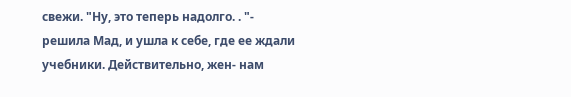свежи. "Ну, это теперь надолго. . "- решила Мад, и ушла к себе, где ее ждали учебники. Действительно, жен- нам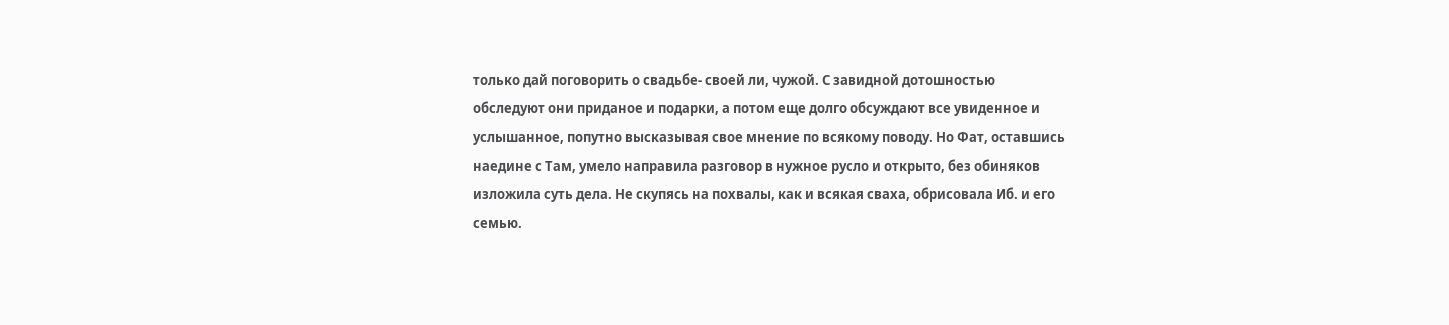только дай поговорить о свадьбе- своей ли, чужой. С завидной дотошностью обследуют они приданое и подарки, а потом еще долго обсуждают все увиденное и услышанное, попутно высказывая свое мнение по всякому поводу. Но Фат, оставшись наедине с Там, умело направила разговор в нужное русло и открыто, без обиняков изложила суть дела. Не скупясь на похвалы, как и всякая сваха, обрисовала Иб. и его семью.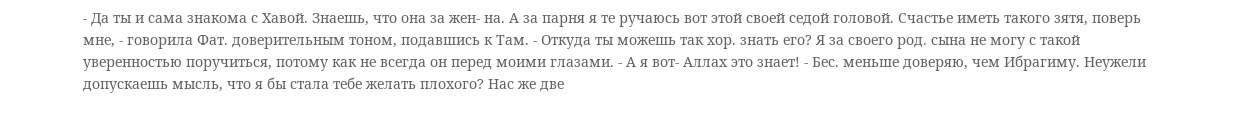- Да ты и сама знакома с Хавой. Знаешь, что она за жен- на. А за парня я те ручаюсь вот этой своей седой головой. Счастье иметь такого зятя, поверь мне, - говорила Фат. доверительным тоном, подавшись к Там. - Откуда ты можешь так хор. знать его? Я за своего род. сына не могу с такой уверенностью поручиться, потому как не всегда он перед моими глазами. - А я вот- Аллах это знает! - Бес. меньше доверяю, чем Ибрагиму. Неужели допускаешь мысль, что я бы стала тебе желать плохого? Нас же две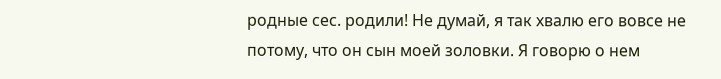родные сес. родили! Не думай, я так хвалю его вовсе не потому, что он сын моей золовки. Я говорю о нем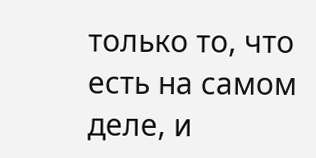только то, что есть на самом деле, и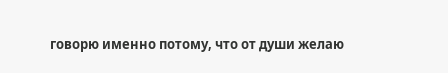говорю именно потому, что от души желаю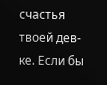счастья твоей дев- ке. Если бы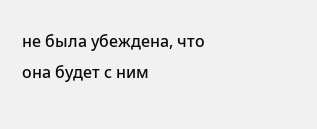не была убеждена, что она будет с ним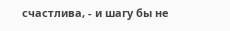счастлива, - и шагу бы не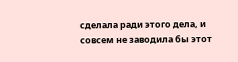сделала ради этого дела, и совсем не заводила бы этот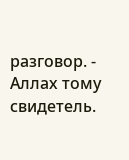разговор. - Аллах тому свидетель.